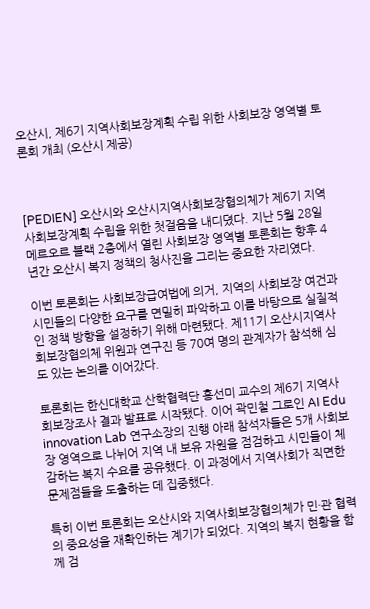오산시, 제6기 지역사회보장계획 수립 위한 사회보장 영역별 토론회 개최 (오산시 제공)



[PEDIEN] 오산시와 오산시지역사회보장협의체가 제6기 지역사회보장계획 수립을 위한 첫걸음을 내디뎠다. 지난 5월 28일 메르오르 블랙 2층에서 열린 사회보장 영역별 토론회는 향후 4년간 오산시 복지 정책의 청사진을 그리는 중요한 자리였다.

이번 토론회는 사회보장급여법에 의거, 지역의 사회보장 여건과 시민들의 다양한 요구를 면밀히 파악하고 이를 바탕으로 실질적인 정책 방향을 설정하기 위해 마련됐다. 제11기 오산시지역사회보장협의체 위원과 연구진 등 70여 명의 관계자가 참석해 심도 있는 논의를 이어갔다.

토론회는 한신대학교 산학협력단 홍선미 교수의 제6기 지역사회보장조사 결과 발표로 시작됐다. 이어 곽민철 그로인 AI Edu innovation Lab 연구소장의 진행 아래 참석자들은 5개 사회보장 영역으로 나뉘어 지역 내 보유 자원을 점검하고 시민들이 체감하는 복지 수요를 공유했다. 이 과정에서 지역사회가 직면한 문제점들을 도출하는 데 집중했다.

특히 이번 토론회는 오산시와 지역사회보장협의체가 민·관 협력의 중요성을 재확인하는 계기가 되었다. 지역의 복지 현황을 함께 검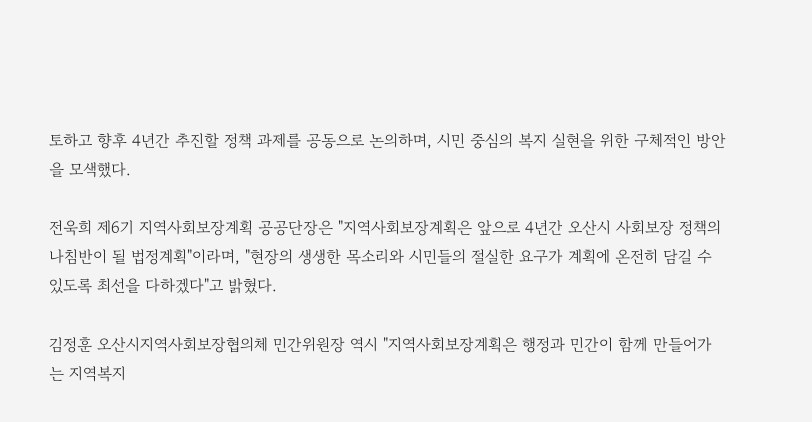토하고 향후 4년간 추진할 정책 과제를 공동으로 논의하며, 시민 중심의 복지 실현을 위한 구체적인 방안을 모색했다.

전욱희 제6기 지역사회보장계획 공공단장은 "지역사회보장계획은 앞으로 4년간 오산시 사회보장 정책의 나침반이 될 법정계획"이라며, "현장의 생생한 목소리와 시민들의 절실한 요구가 계획에 온전히 담길 수 있도록 최선을 다하겠다"고 밝혔다.

김정훈 오산시지역사회보장협의체 민간위원장 역시 "지역사회보장계획은 행정과 민간이 함께 만들어가는 지역복지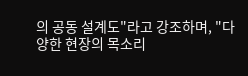의 공동 설계도"라고 강조하며, "다양한 현장의 목소리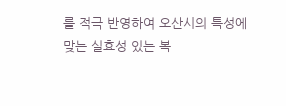를 적극 반영하여 오산시의 특성에 맞는 실효성 있는 복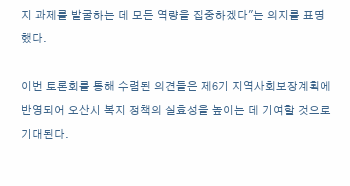지 과제를 발굴하는 데 모든 역량을 집중하겠다"는 의지를 표명했다.

이번 토론회를 통해 수렴된 의견들은 제6기 지역사회보장계획에 반영되어 오산시 복지 정책의 실효성을 높이는 데 기여할 것으로 기대된다.